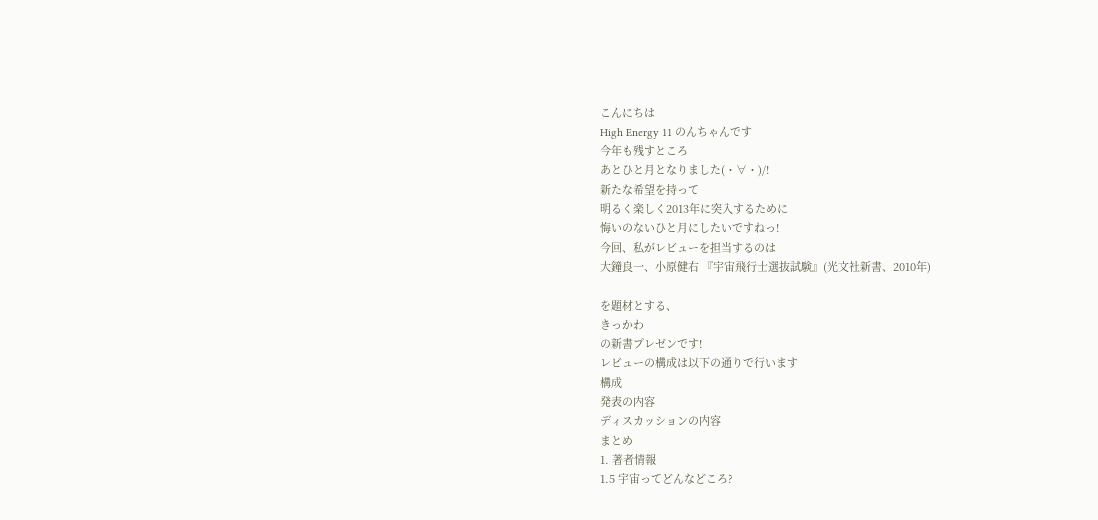こんにちは
High Energy 11 のんちゃんです
今年も残すところ
あとひと月となりました(・∀・)/!
新たな希望を持って
明るく楽しく2013年に突入するために
悔いのないひと月にしたいですねっ!
今回、私がレビューを担当するのは
大鐘良一、小原健右 『宇宙飛行士選抜試験』(光文社新書、2010年)

を題材とする、
きっかわ
の新書プレゼンです!
レビューの構成は以下の通りで行います
構成
発表の内容
ディスカッションの内容
まとめ
1. 著者情報
1.5 宇宙ってどんなどころ?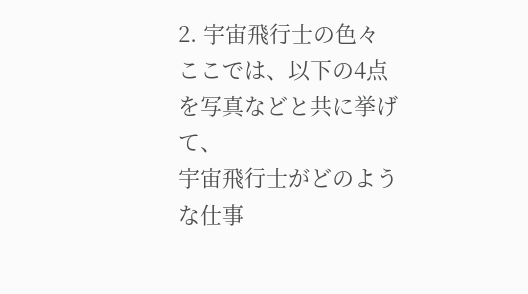2. 宇宙飛行士の色々
ここでは、以下の4点を写真などと共に挙げて、
宇宙飛行士がどのような仕事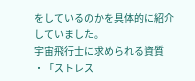をしているのかを具体的に紹介していました。
宇宙飛行士に求められる資質
・「ストレス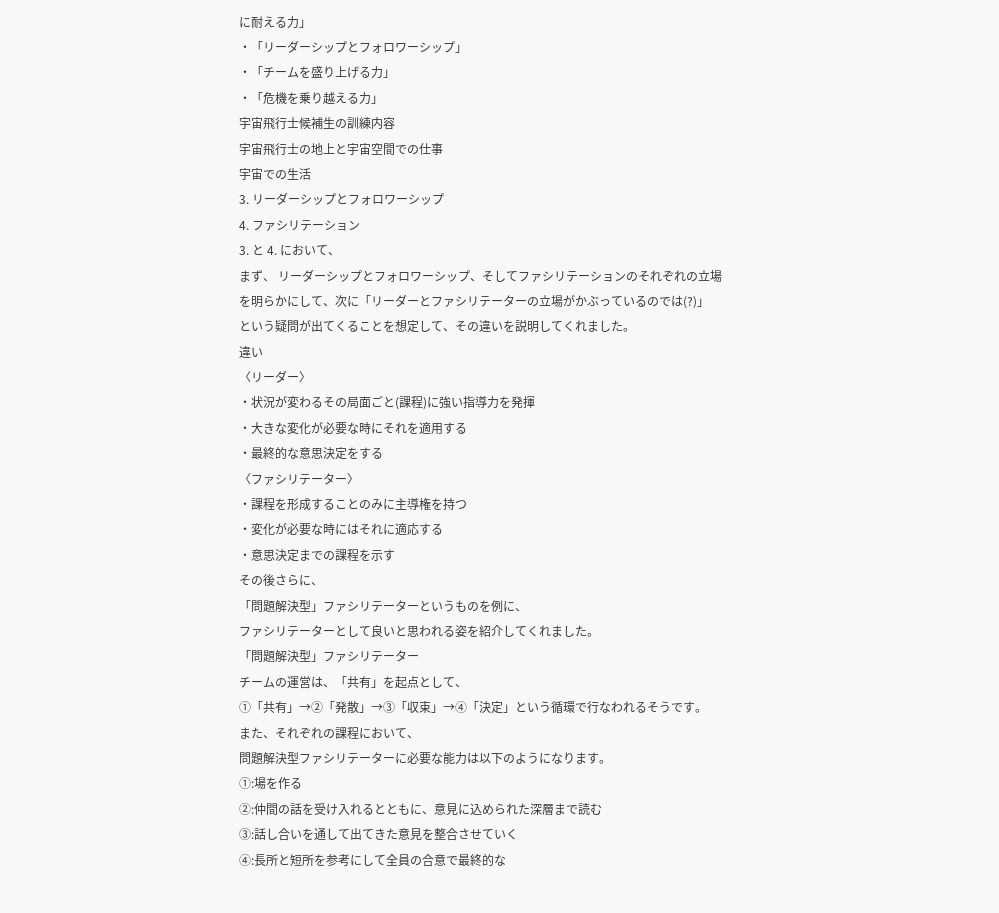に耐える力」
・「リーダーシップとフォロワーシップ」
・「チームを盛り上げる力」
・「危機を乗り越える力」
宇宙飛行士候補生の訓練内容
宇宙飛行士の地上と宇宙空間での仕事
宇宙での生活
3. リーダーシップとフォロワーシップ
4. ファシリテーション
3. と 4. において、
まず、 リーダーシップとフォロワーシップ、そしてファシリテーションのそれぞれの立場
を明らかにして、次に「リーダーとファシリテーターの立場がかぶっているのでは(?)」
という疑問が出てくることを想定して、その違いを説明してくれました。
違い
〈リーダー〉
・状況が変わるその局面ごと(課程)に強い指導力を発揮
・大きな変化が必要な時にそれを適用する
・最終的な意思決定をする
〈ファシリテーター〉
・課程を形成することのみに主導権を持つ
・変化が必要な時にはそれに適応する
・意思決定までの課程を示す
その後さらに、
「問題解決型」ファシリテーターというものを例に、
ファシリテーターとして良いと思われる姿を紹介してくれました。
「問題解決型」ファシリテーター
チームの運営は、「共有」を起点として、
①「共有」→②「発散」→③「収束」→④「決定」という循環で行なわれるそうです。
また、それぞれの課程において、
問題解決型ファシリテーターに必要な能力は以下のようになります。
①:場を作る
②:仲間の話を受け入れるとともに、意見に込められた深層まで読む
③:話し合いを通して出てきた意見を整合させていく
④:長所と短所を参考にして全員の合意で最終的な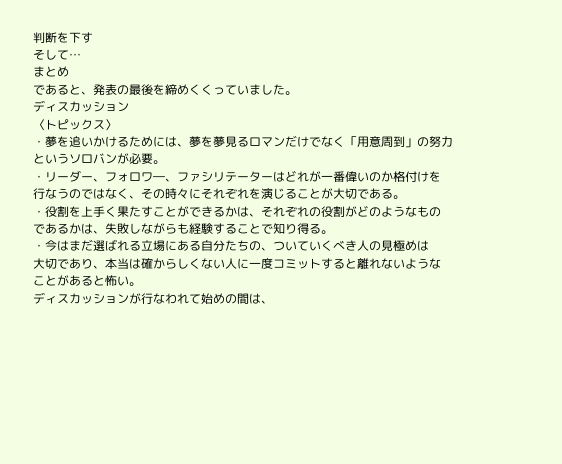判断を下す
そして…
まとめ
であると、発表の最後を締めくくっていました。
ディスカッション
〈トピックス〉
・夢を追いかけるためには、夢を夢見るロマンだけでなく「用意周到」の努力
というソロバンが必要。
・リーダー、フォロワ―、ファシリテーターはどれが一番偉いのか格付けを
行なうのではなく、その時々にそれぞれを演じることが大切である。
・役割を上手く果たすことができるかは、それぞれの役割がどのようなもの
であるかは、失敗しながらも経験することで知り得る。
・今はまだ選ばれる立場にある自分たちの、ついていくべき人の見極めは
大切であり、本当は確からしくない人に一度コミットすると離れないような
ことがあると怖い。
ディスカッションが行なわれて始めの間は、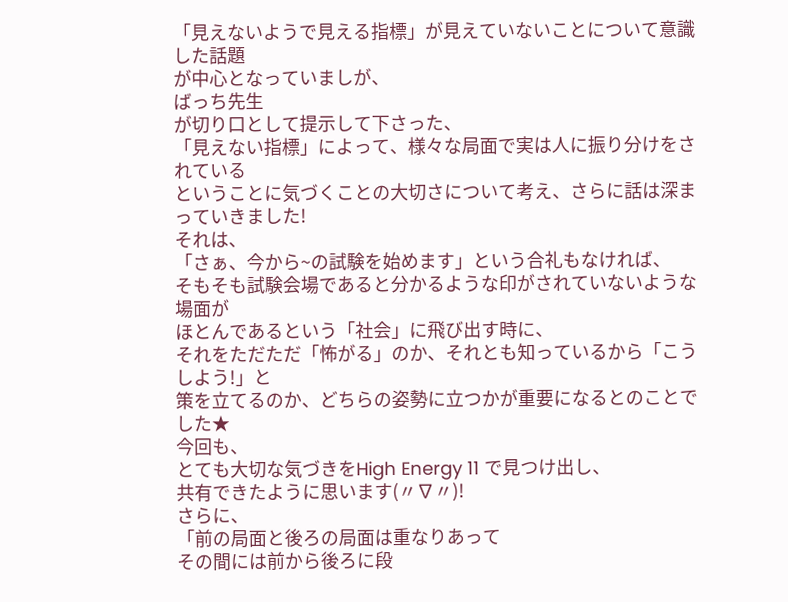「見えないようで見える指標」が見えていないことについて意識した話題
が中心となっていましが、
ばっち先生
が切り口として提示して下さった、
「見えない指標」によって、様々な局面で実は人に振り分けをされている
ということに気づくことの大切さについて考え、さらに話は深まっていきました!
それは、
「さぁ、今から~の試験を始めます」という合礼もなければ、
そもそも試験会場であると分かるような印がされていないような場面が
ほとんであるという「社会」に飛び出す時に、
それをただただ「怖がる」のか、それとも知っているから「こうしよう!」と
策を立てるのか、どちらの姿勢に立つかが重要になるとのことでした★
今回も、
とても大切な気づきをHigh Energy 11 で見つけ出し、
共有できたように思います(〃∇〃)!
さらに、
「前の局面と後ろの局面は重なりあって
その間には前から後ろに段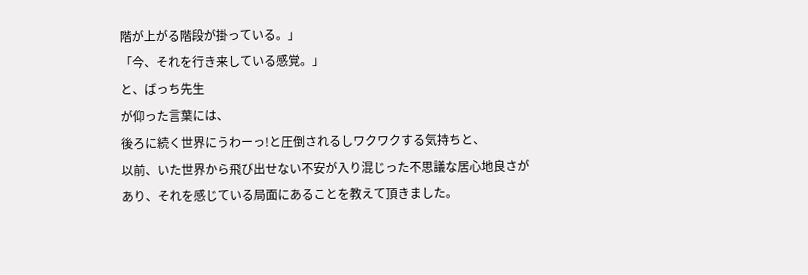階が上がる階段が掛っている。」
「今、それを行き来している感覚。」
と、ばっち先生
が仰った言葉には、
後ろに続く世界にうわーっ!と圧倒されるしワクワクする気持ちと、
以前、いた世界から飛び出せない不安が入り混じった不思議な居心地良さが
あり、それを感じている局面にあることを教えて頂きました。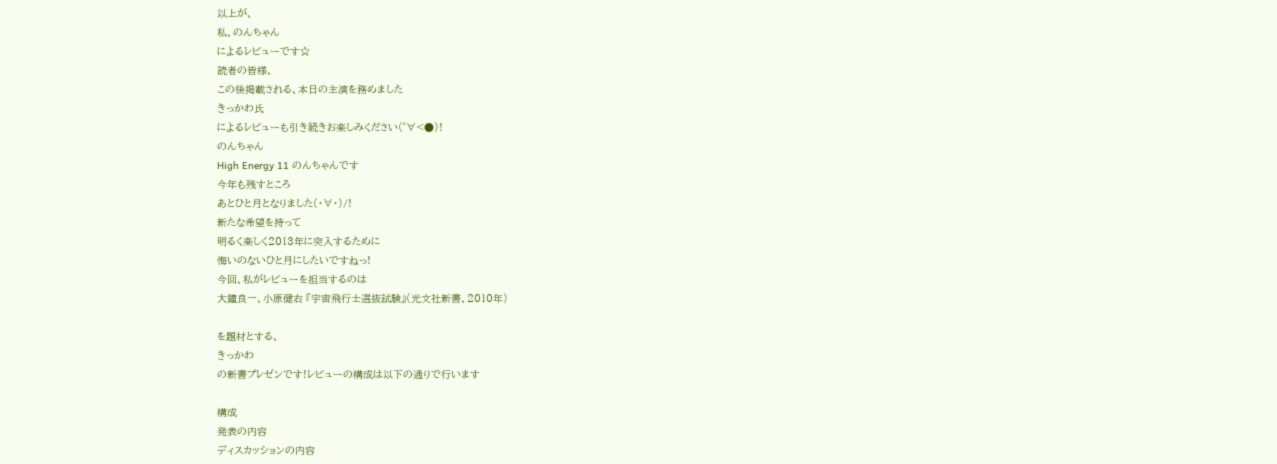以上が、
私、のんちゃん
によるレビューです☆
読者の皆様、
この後掲載される、本日の主演を務めました
きっかわ氏
によるレビューも引き続きお楽しみください(゜∀<●)!
のんちゃん
High Energy 11 のんちゃんです
今年も残すところ
あとひと月となりました(・∀・)/!
新たな希望を持って
明るく楽しく2013年に突入するために
悔いのないひと月にしたいですねっ!
今回、私がレビューを担当するのは
大鐘良一、小原健右 『宇宙飛行士選抜試験』(光文社新書、2010年)

を題材とする、
きっかわ
の新書プレゼンです!レビューの構成は以下の通りで行います

構成
発表の内容
ディスカッションの内容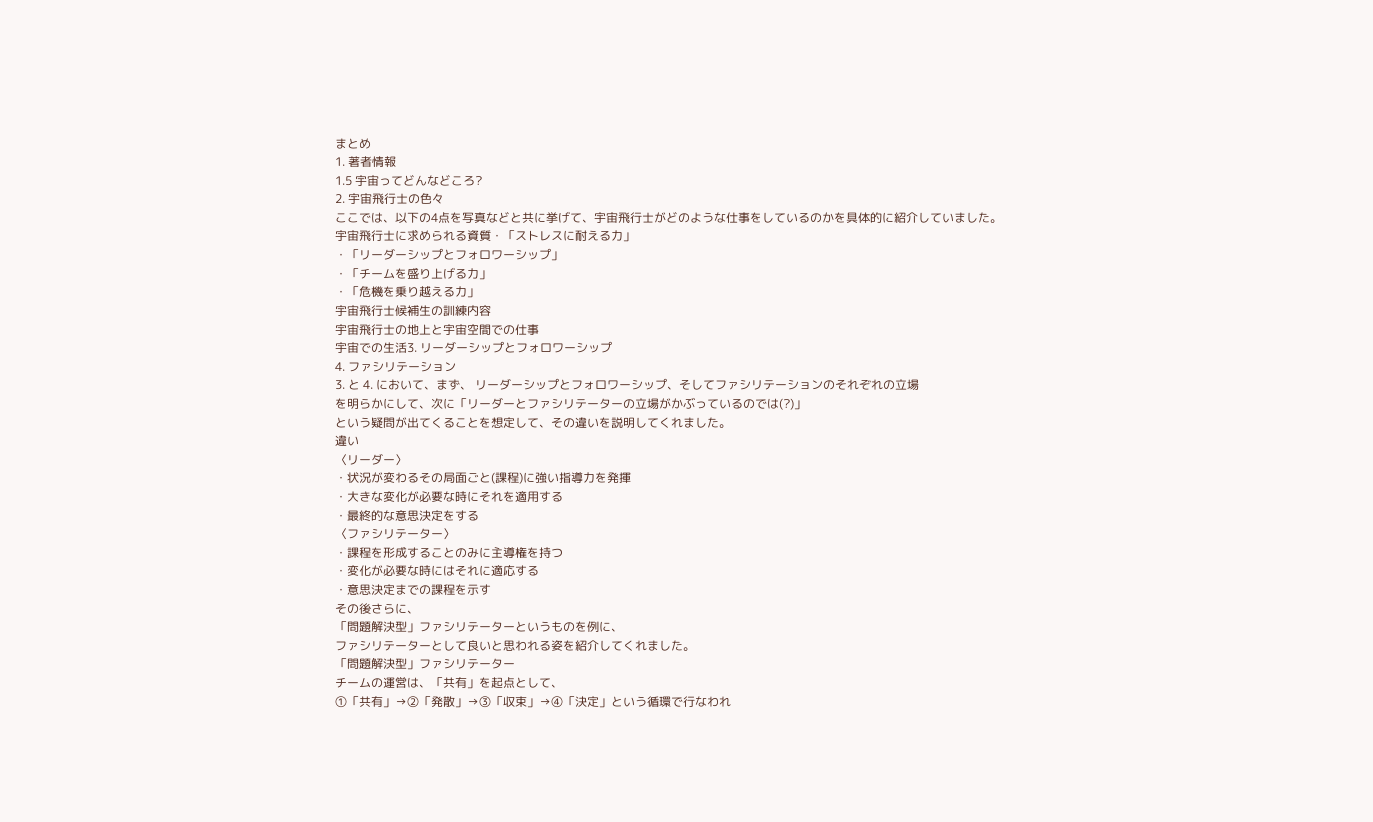まとめ
1. 著者情報
1.5 宇宙ってどんなどころ?
2. 宇宙飛行士の色々
ここでは、以下の4点を写真などと共に挙げて、宇宙飛行士がどのような仕事をしているのかを具体的に紹介していました。
宇宙飛行士に求められる資質・「ストレスに耐える力」
・「リーダーシップとフォロワーシップ」
・「チームを盛り上げる力」
・「危機を乗り越える力」
宇宙飛行士候補生の訓練内容
宇宙飛行士の地上と宇宙空間での仕事
宇宙での生活3. リーダーシップとフォロワーシップ
4. ファシリテーション
3. と 4. において、まず、 リーダーシップとフォロワーシップ、そしてファシリテーションのそれぞれの立場
を明らかにして、次に「リーダーとファシリテーターの立場がかぶっているのでは(?)」
という疑問が出てくることを想定して、その違いを説明してくれました。
違い
〈リーダー〉
・状況が変わるその局面ごと(課程)に強い指導力を発揮
・大きな変化が必要な時にそれを適用する
・最終的な意思決定をする
〈ファシリテーター〉
・課程を形成することのみに主導権を持つ
・変化が必要な時にはそれに適応する
・意思決定までの課程を示す
その後さらに、
「問題解決型」ファシリテーターというものを例に、
ファシリテーターとして良いと思われる姿を紹介してくれました。
「問題解決型」ファシリテーター
チームの運営は、「共有」を起点として、
①「共有」→②「発散」→③「収束」→④「決定」という循環で行なわれ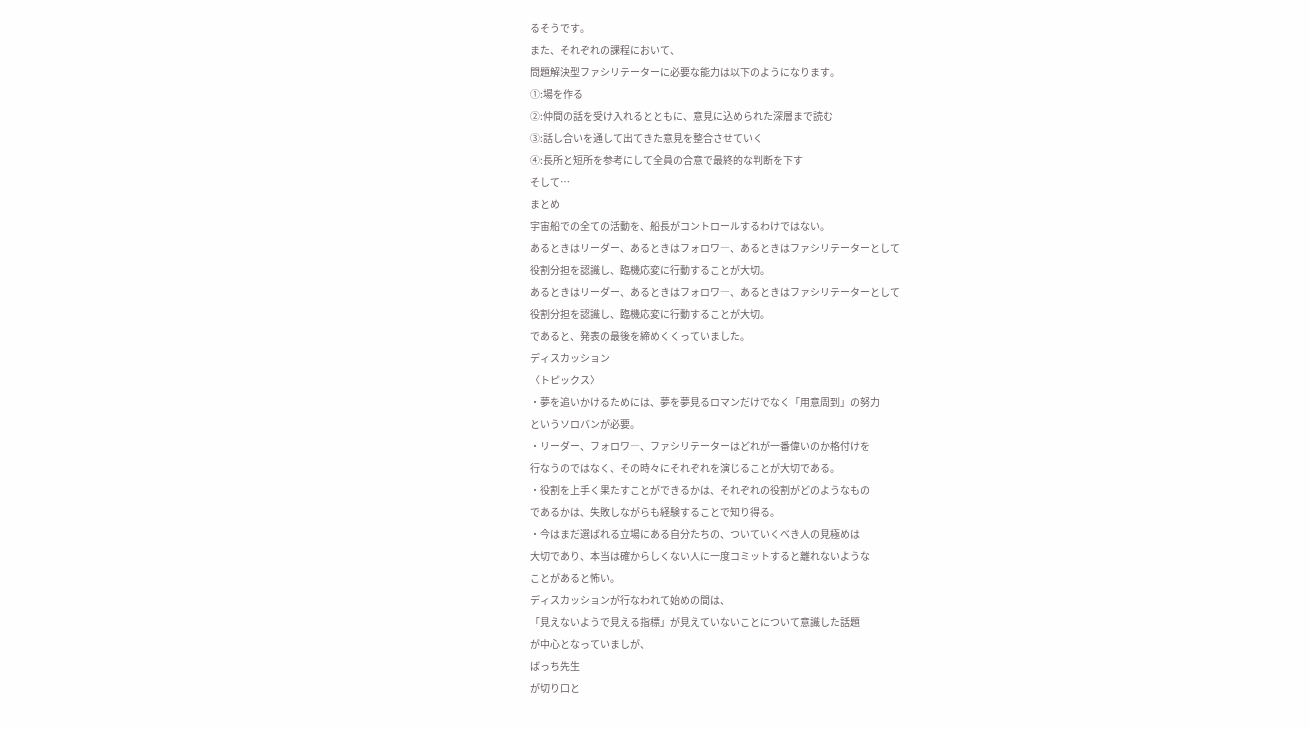るそうです。
また、それぞれの課程において、
問題解決型ファシリテーターに必要な能力は以下のようになります。
①:場を作る
②:仲間の話を受け入れるとともに、意見に込められた深層まで読む
③:話し合いを通して出てきた意見を整合させていく
④:長所と短所を参考にして全員の合意で最終的な判断を下す
そして…
まとめ
宇宙船での全ての活動を、船長がコントロールするわけではない。
あるときはリーダー、あるときはフォロワ―、あるときはファシリテーターとして
役割分担を認識し、臨機応変に行動することが大切。
あるときはリーダー、あるときはフォロワ―、あるときはファシリテーターとして
役割分担を認識し、臨機応変に行動することが大切。
であると、発表の最後を締めくくっていました。
ディスカッション
〈トピックス〉
・夢を追いかけるためには、夢を夢見るロマンだけでなく「用意周到」の努力
というソロバンが必要。
・リーダー、フォロワ―、ファシリテーターはどれが一番偉いのか格付けを
行なうのではなく、その時々にそれぞれを演じることが大切である。
・役割を上手く果たすことができるかは、それぞれの役割がどのようなもの
であるかは、失敗しながらも経験することで知り得る。
・今はまだ選ばれる立場にある自分たちの、ついていくべき人の見極めは
大切であり、本当は確からしくない人に一度コミットすると離れないような
ことがあると怖い。
ディスカッションが行なわれて始めの間は、
「見えないようで見える指標」が見えていないことについて意識した話題
が中心となっていましが、
ばっち先生
が切り口と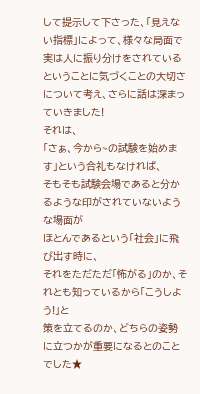して提示して下さった、「見えない指標」によって、様々な局面で実は人に振り分けをされている
ということに気づくことの大切さについて考え、さらに話は深まっていきました!
それは、
「さぁ、今から~の試験を始めます」という合礼もなければ、
そもそも試験会場であると分かるような印がされていないような場面が
ほとんであるという「社会」に飛び出す時に、
それをただただ「怖がる」のか、それとも知っているから「こうしよう!」と
策を立てるのか、どちらの姿勢に立つかが重要になるとのことでした★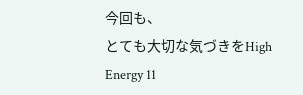今回も、
とても大切な気づきをHigh Energy 11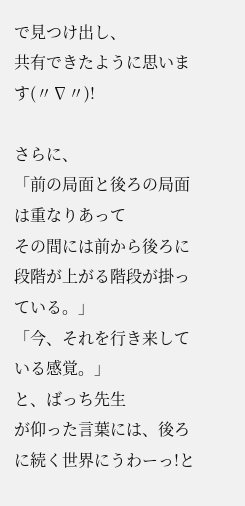で見つけ出し、
共有できたように思います(〃∇〃)!

さらに、
「前の局面と後ろの局面は重なりあって
その間には前から後ろに段階が上がる階段が掛っている。」
「今、それを行き来している感覚。」
と、ばっち先生
が仰った言葉には、後ろに続く世界にうわーっ!と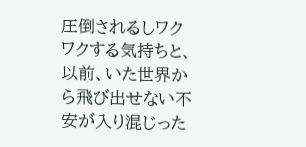圧倒されるしワクワクする気持ちと、
以前、いた世界から飛び出せない不安が入り混じった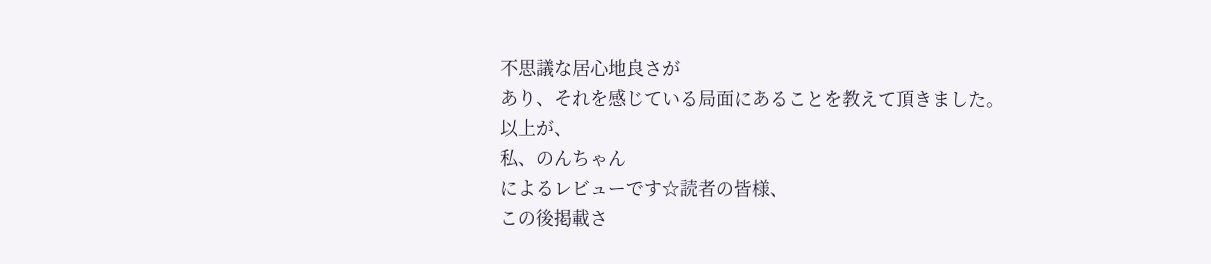不思議な居心地良さが
あり、それを感じている局面にあることを教えて頂きました。
以上が、
私、のんちゃん
によるレビューです☆読者の皆様、
この後掲載さ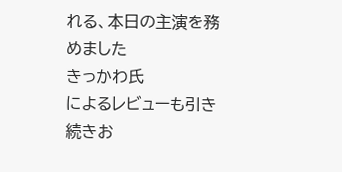れる、本日の主演を務めました
きっかわ氏
によるレビューも引き続きお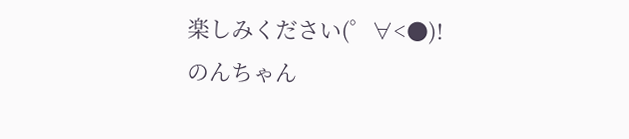楽しみください(゜∀<●)!
のんちゃん